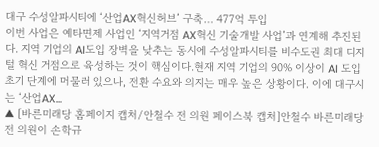대구 수성알파시티에 ‘산업AX혁신허브’ 구축… 477억 투입
이번 사업은 예타면제 사업인 ‘지역거점 AX혁신 기술개발 사업’과 연계해 추진된다. 지역 기업의 AI도입 장벽을 낮추는 동시에 수성알파시티를 비수도권 최대 디지털 혁신 거점으로 육성하는 것이 핵심이다.현재 지역 기업의 90% 이상이 AI 도입 초기 단계에 머물러 있으나, 전환 수요와 의지는 매우 높은 상황이다. 이에 대구시는 ‘산업AX...
▲ [바른미래당 홈페이지 캡처/안철수 전 의원 페이스북 캡처]안철수 바른미래당 전 의원이 손학규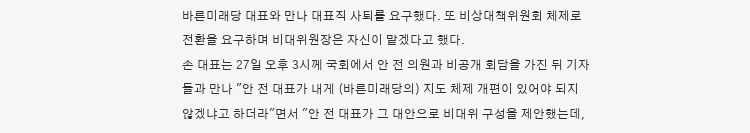바른미래당 대표와 만나 대표직 사퇴를 요구했다. 또 비상대책위원회 체제로 전환을 요구하며 비대위원장은 자신이 맡겠다고 했다.
손 대표는 27일 오후 3시께 국회에서 안 전 의원과 비공개 회담을 가진 뒤 기자들과 만나 "안 전 대표가 내게 (바른미래당의) 지도 체제 개편이 있어야 되지 않겠냐고 하더라"면서 "안 전 대표가 그 대안으로 비대위 구성을 제안했는데,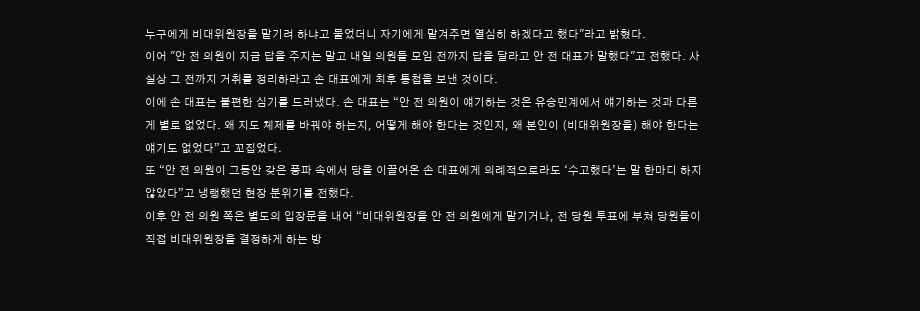누구에게 비대위원장을 맡기려 하냐고 물었더니 자기에게 맡겨주면 열심히 하겠다고 했다"라고 밝혔다.
이어 "안 전 의원이 지금 답을 주지는 말고 내일 의원들 모임 전까지 답을 달라고 안 전 대표가 말했다"고 전했다. 사실상 그 전까지 거취를 정리하라고 손 대표에게 최후 통첩을 보낸 것이다.
이에 손 대표는 불편한 심기를 드러냈다. 손 대표는 “안 전 의원이 얘기하는 것은 유승민계에서 얘기하는 것과 다른 게 별로 없었다. 왜 지도 체제를 바꿔야 하는지, 어떻게 해야 한다는 것인지, 왜 본인이 (비대위원장을) 해야 한다는 얘기도 없었다”고 꼬집었다.
또 “안 전 의원이 그동안 갖은 풍파 속에서 당을 이끌어온 손 대표에게 의례적으로라도 ‘수고했다’는 말 한마디 하지 않았다”고 냉랭했던 현장 분위기를 전했다.
이후 안 전 의원 쪽은 별도의 입장문을 내어 “비대위원장을 안 전 의원에게 맡기거나, 전 당원 투표에 부쳐 당원들이 직접 비대위원장을 결정하게 하는 방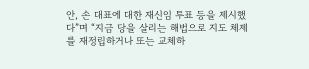안, 손 대표에 대한 재신임 투표 등을 제시했다”며 “지금 당을 살리는 해법으로 지도 체제를 재정립하거나 또는 교체하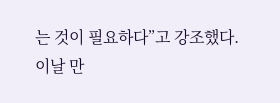는 것이 필요하다”고 강조했다.
이날 만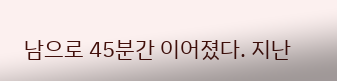남으로 45분간 이어졌다. 지난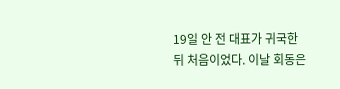19일 안 전 대표가 귀국한 뒤 처음이었다. 이날 회동은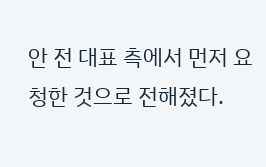안 전 대표 측에서 먼저 요청한 것으로 전해졌다.